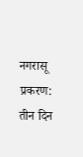नगरासू प्रकरण: तीन दिन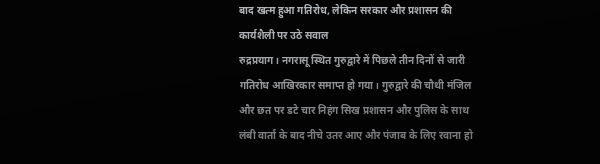बाद खत्म हुआ गतिरोध, लेकिन सरकार और प्रशासन की कार्यशैली पर उठे सवाल
रुद्रप्रयाग। नगरासू स्थित गुरुद्वारे में पिछले तीन दिनों से जारी गतिरोध आखिरकार समाप्त हो गया। गुरुद्वारे की चौथी मंजिल और छत पर डटे चार निहंग सिख प्रशासन और पुलिस के साथ लंबी वार्ता के बाद नीचे उतर आए और पंजाब के लिए रवाना हो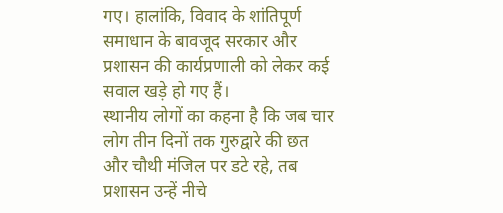गए। हालांकि, विवाद के शांतिपूर्ण समाधान के बावजूद सरकार और प्रशासन की कार्यप्रणाली को लेकर कई सवाल खड़े हो गए हैं।
स्थानीय लोगों का कहना है कि जब चार लोग तीन दिनों तक गुरुद्वारे की छत और चौथी मंजिल पर डटे रहे, तब प्रशासन उन्हें नीचे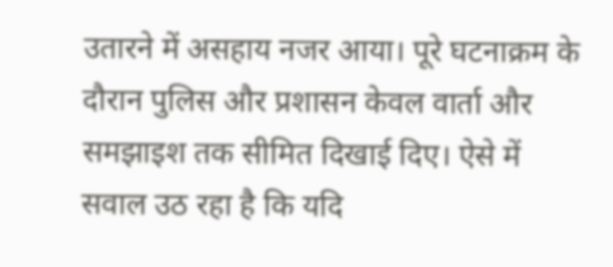उतारने में असहाय नजर आया। पूरे घटनाक्रम के दौरान पुलिस और प्रशासन केवल वार्ता और समझाइश तक सीमित दिखाई दिए। ऐसे में सवाल उठ रहा है कि यदि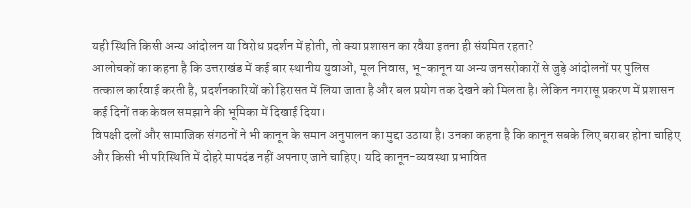यही स्थिति किसी अन्य आंदोलन या विरोध प्रदर्शन में होती, तो क्या प्रशासन का रवैया इतना ही संयमित रहता?
आलोचकों का कहना है कि उत्तराखंड में कई बार स्थानीय युवाओं, मूल निवास, भू-कानून या अन्य जनसरोकारों से जुड़े आंदोलनों पर पुलिस तत्काल कार्रवाई करती है, प्रदर्शनकारियों को हिरासत में लिया जाता है और बल प्रयोग तक देखने को मिलता है। लेकिन नगरासू प्रकरण में प्रशासन कई दिनों तक केवल समझाने की भूमिका में दिखाई दिया।
विपक्षी दलों और सामाजिक संगठनों ने भी कानून के समान अनुपालन का मुद्दा उठाया है। उनका कहना है कि कानून सबके लिए बराबर होना चाहिए और किसी भी परिस्थिति में दोहरे मापदंड नहीं अपनाए जाने चाहिए। यदि कानून-व्यवस्था प्रभावित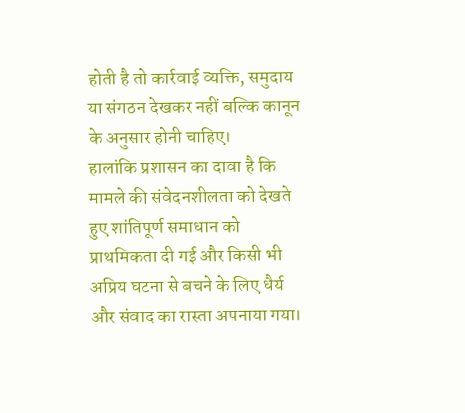होती है तो कार्रवाई व्यक्ति, समुदाय या संगठन देखकर नहीं बल्कि कानून के अनुसार होनी चाहिए।
हालांकि प्रशासन का दावा है कि मामले की संवेदनशीलता को देखते हुए शांतिपूर्ण समाधान को प्राथमिकता दी गई और किसी भी अप्रिय घटना से बचने के लिए धैर्य और संवाद का रास्ता अपनाया गया।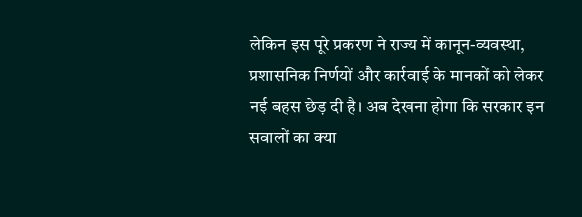लेकिन इस पूरे प्रकरण ने राज्य में कानून-व्यवस्था, प्रशासनिक निर्णयों और कार्रवाई के मानकों को लेकर नई बहस छेड़ दी है। अब देखना होगा कि सरकार इन सवालों का क्या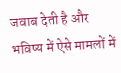जवाब देती है और भविष्य में ऐसे मामलों में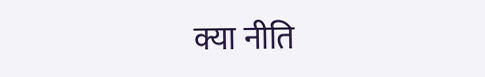क्या नीति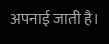अपनाई जाती है।